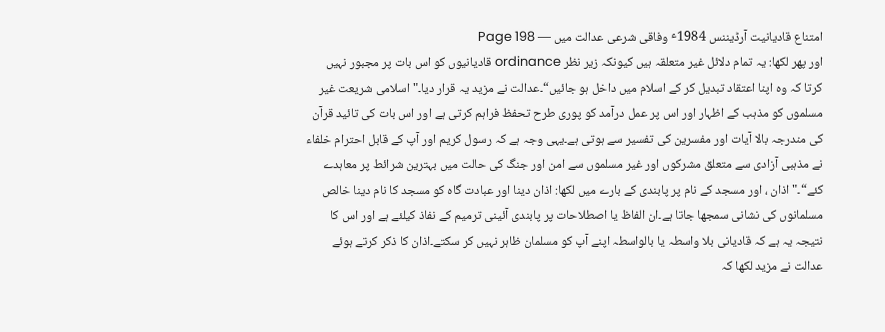امتناع قادیانیت آرڈیننس 1984ٴ وفاقی شرعی عدالت میں — Page 198
اور پھر لکھا: یہ تمام دلائل غیر متعلقہ ہیں کیونکہ زیر نظر ordinance قادیانیوں کو اس بات پر مجبور نہیں کرتا کہ وہ اپنا اعتقاد تبدیل کر کے اسلام میں داخل ہو جائیں“۔عدالت نے مزید یہ قرار دیا۔" اسلامی شریعت غیر مسلموں کو مذہب کے اظہار اور اس پر عمل درآمد کو پوری طرح تحفظ فراہم کرتی ہے اور اس بات کی تائید قرآن کی مندرجہ بالا آیات اور مفسرین کی تفسیر سے ہوتی ہے۔یہی وجہ ہے کہ رسول کریم اور آپ کے قابل احترام خلفاء نے مذہبی آزادی سے متعلق مشرکوں اور غیر مسلموں سے امن اور جنگ کی حالت میں بہترین شرائط پر معاہدے کئے“۔" اذان ، اور مسجد کے نام پر پابندی کے بارے میں لکھا: اذان دینا اور عبادت گاہ کو مسجد کا نام دینا خالص مسلمانوں کی نشانی سمجھا جاتا ہے۔ان الفاظ یا اصطلاحات پر پابندی آئینی ترمیم کے نفاذ کیلئے ہے اور اس کا نتیجہ یہ ہے کہ قادیانی بلا واسطہ یا بالواسطہ اپنے آپ کو مسلمان ظاہر نہیں کر سکتے۔اذان کا ذکر کرتے ہوئے عدالت نے مزید لکھا کہ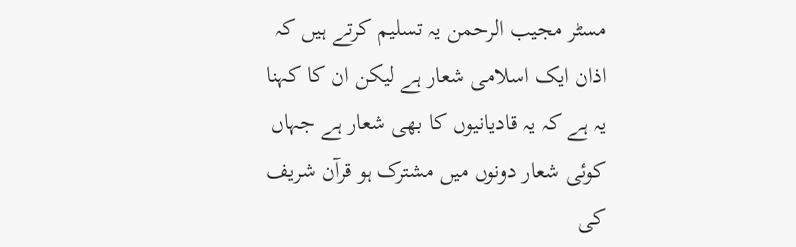مسٹر مجیب الرحمن یہ تسلیم کرتے ہیں کہ اذان ایک اسلامی شعار ہے لیکن ان کا کہنا یہ ہے کہ یہ قادیانیوں کا بھی شعار ہے جہاں کوئی شعار دونوں میں مشترک ہو قرآن شریف کی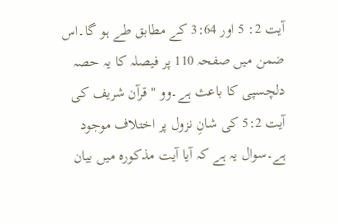آیت 2: 5 اور 3:64 کے مطابق طے ہو گا۔اس ضمن میں صفحہ 110 پر فیصلہ کا یہ حصہ دلچسپی کا باعث ہے۔وو " قرآن شریف کی آیت 5:2 کی شانِ نزول پر اختلاف موجود ہے۔سوال یہ ہے کہ آیا آیت مذکورہ میں بیان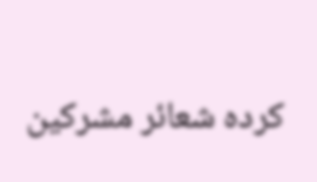کردہ شعائر مشرکین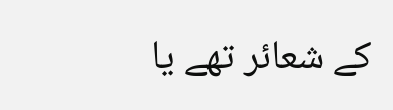کے شعائر تھے یا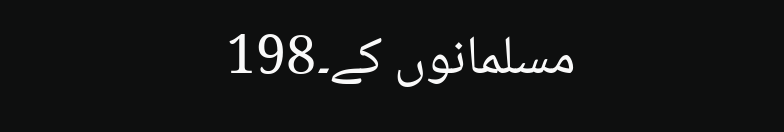مسلمانوں کے۔198